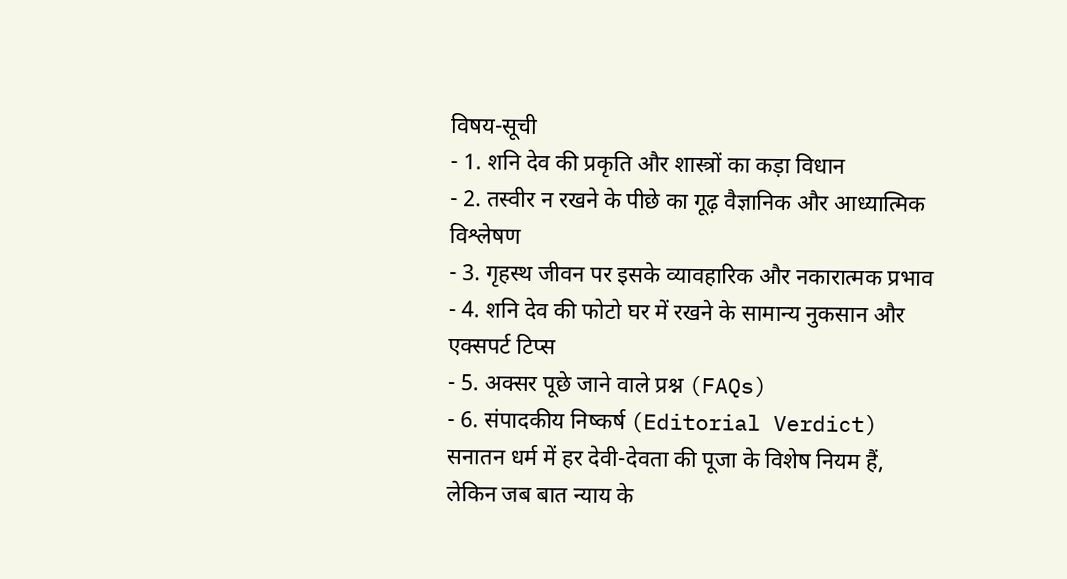विषय-सूची
- 1. शनि देव की प्रकृति और शास्त्रों का कड़ा विधान
- 2. तस्वीर न रखने के पीछे का गूढ़ वैज्ञानिक और आध्यात्मिक विश्लेषण
- 3. गृहस्थ जीवन पर इसके व्यावहारिक और नकारात्मक प्रभाव
- 4. शनि देव की फोटो घर में रखने के सामान्य नुकसान और एक्सपर्ट टिप्स
- 5. अक्सर पूछे जाने वाले प्रश्न (FAQs)
- 6. संपादकीय निष्कर्ष (Editorial Verdict)
सनातन धर्म में हर देवी-देवता की पूजा के विशेष नियम हैं, लेकिन जब बात न्याय के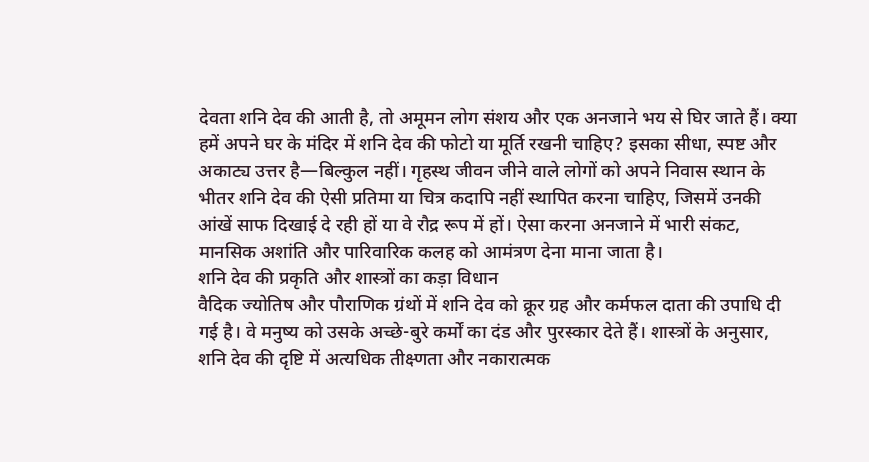देवता शनि देव की आती है, तो अमूमन लोग संशय और एक अनजाने भय से घिर जाते हैं। क्या हमें अपने घर के मंदिर में शनि देव की फोटो या मूर्ति रखनी चाहिए? इसका सीधा, स्पष्ट और अकाट्य उत्तर है—बिल्कुल नहीं। गृहस्थ जीवन जीने वाले लोगों को अपने निवास स्थान के भीतर शनि देव की ऐसी प्रतिमा या चित्र कदापि नहीं स्थापित करना चाहिए, जिसमें उनकी आंखें साफ दिखाई दे रही हों या वे रौद्र रूप में हों। ऐसा करना अनजाने में भारी संकट, मानसिक अशांति और पारिवारिक कलह को आमंत्रण देना माना जाता है।
शनि देव की प्रकृति और शास्त्रों का कड़ा विधान
वैदिक ज्योतिष और पौराणिक ग्रंथों में शनि देव को क्रूर ग्रह और कर्मफल दाता की उपाधि दी गई है। वे मनुष्य को उसके अच्छे-बुरे कर्मों का दंड और पुरस्कार देते हैं। शास्त्रों के अनुसार, शनि देव की दृष्टि में अत्यधिक तीक्ष्णता और नकारात्मक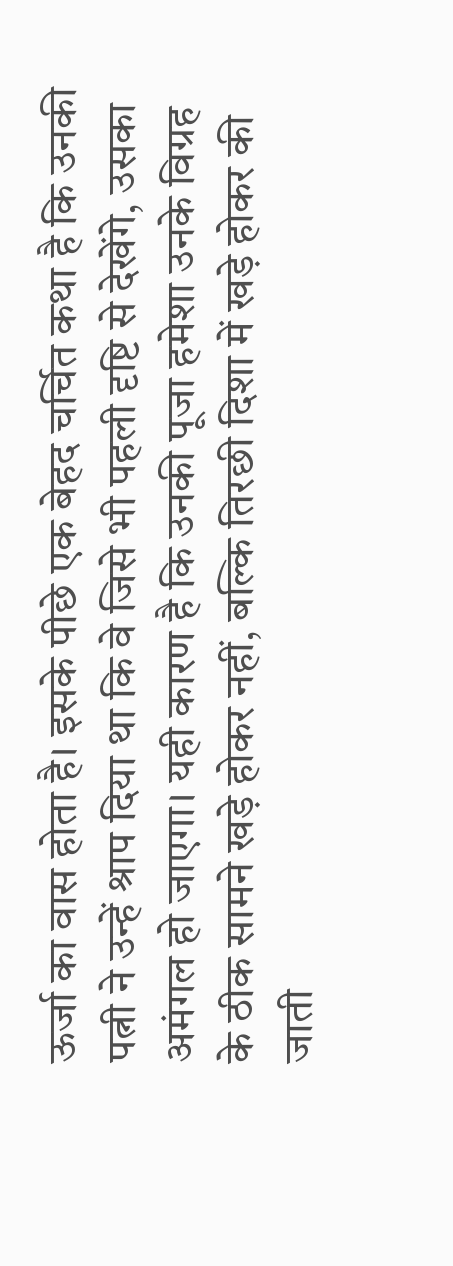ऊर्जा का वास होता है। इसके पीछे एक बेहद चर्चित कथा है कि उनकी पत्नी ने उन्हें श्राप दिया था कि वे जिसे भी पहली दृष्टि से देखेंगे, उसका अमंगल हो जाएगा। यही कारण है कि उनकी पूजा हमेशा उनके विग्रह के ठीक सामने खड़े होकर नहीं, बल्कि तिरछी दिशा में खड़े होकर की जाती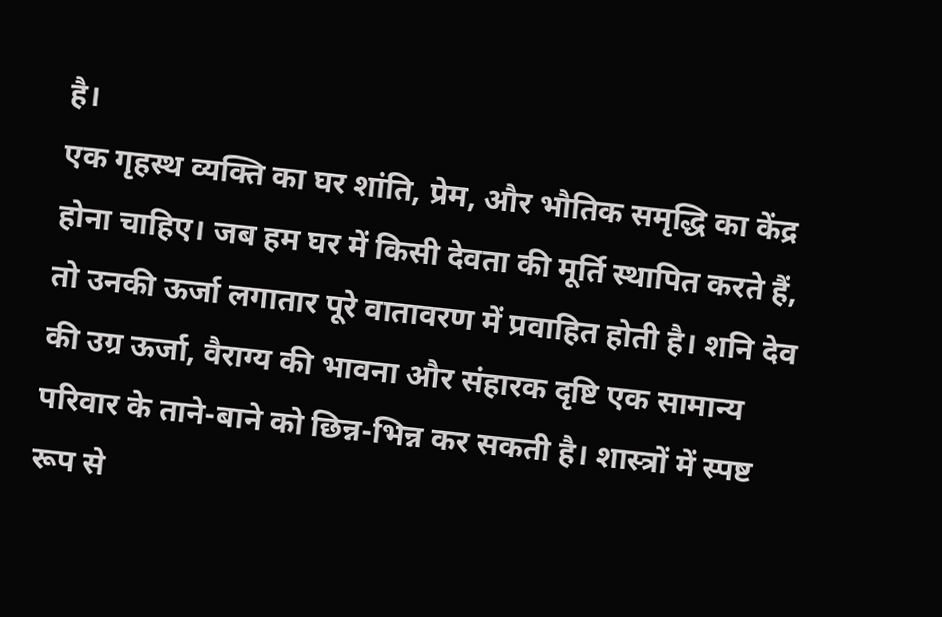है।
एक गृहस्थ व्यक्ति का घर शांति, प्रेम, और भौतिक समृद्धि का केंद्र होना चाहिए। जब हम घर में किसी देवता की मूर्ति स्थापित करते हैं, तो उनकी ऊर्जा लगातार पूरे वातावरण में प्रवाहित होती है। शनि देव की उग्र ऊर्जा, वैराग्य की भावना और संहारक दृष्टि एक सामान्य परिवार के ताने-बाने को छिन्न-भिन्न कर सकती है। शास्त्रों में स्पष्ट रूप से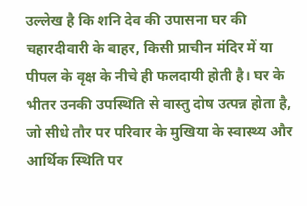उल्लेख है कि शनि देव की उपासना घर की चहारदीवारी के बाहर, किसी प्राचीन मंदिर में या पीपल के वृक्ष के नीचे ही फलदायी होती है। घर के भीतर उनकी उपस्थिति से वास्तु दोष उत्पन्न होता है, जो सीधे तौर पर परिवार के मुखिया के स्वास्थ्य और आर्थिक स्थिति पर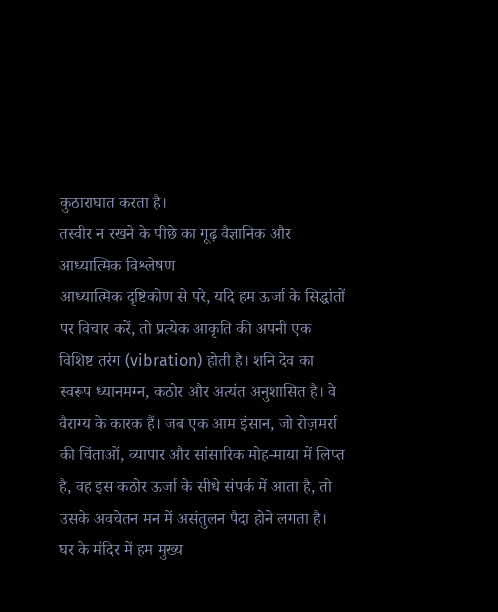कुठाराघात करता है।
तस्वीर न रखने के पीछे का गूढ़ वैज्ञानिक और आध्यात्मिक विश्लेषण
आध्यात्मिक दृष्टिकोण से परे, यदि हम ऊर्जा के सिद्धांतों पर विचार करें, तो प्रत्येक आकृति की अपनी एक विशिष्ट तरंग (vibration) होती है। शनि देव का स्वरूप ध्यानमग्न, कठोर और अत्यंत अनुशासित है। वे वैराग्य के कारक हैं। जब एक आम इंसान, जो रोज़मर्रा की चिंताओं, व्यापार और सांसारिक मोह-माया में लिप्त है, वह इस कठोर ऊर्जा के सीधे संपर्क में आता है, तो उसके अवचेतन मन में असंतुलन पैदा होने लगता है।
घर के मंदिर में हम मुख्य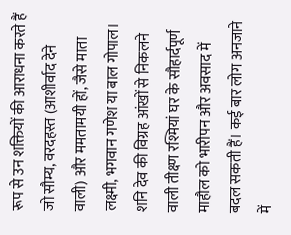रूप से उन शक्तियों की आराधना करते हैं जो सौम्य, वरदहस्त (आशीर्वाद देने वाली) और ममतामयी हों, जैसे माता लक्ष्मी, भगवान गणेश या बाल गोपाल। शनि देव की विग्रह आंखों से निकलने वाली तीक्ष्ण रश्मियां घर के सौहार्दपूर्ण माहौल को भारीपन और अवसाद में बदल सकती हैं। कई बार लोग अनजाने में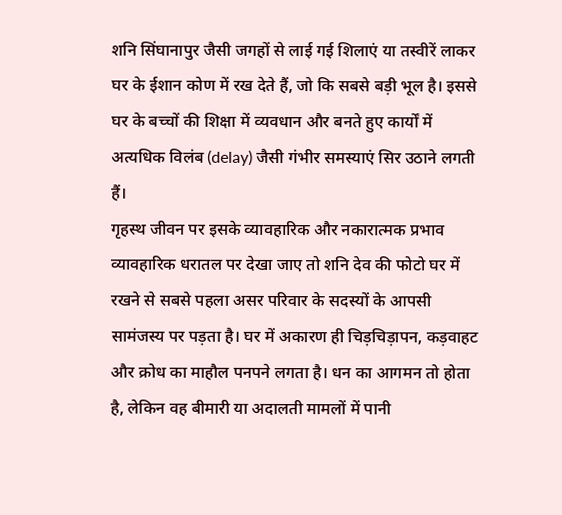शनि सिंघानापुर जैसी जगहों से लाई गई शिलाएं या तस्वीरें लाकर घर के ईशान कोण में रख देते हैं, जो कि सबसे बड़ी भूल है। इससे घर के बच्चों की शिक्षा में व्यवधान और बनते हुए कार्यों में अत्यधिक विलंब (delay) जैसी गंभीर समस्याएं सिर उठाने लगती हैं।
गृहस्थ जीवन पर इसके व्यावहारिक और नकारात्मक प्रभाव
व्यावहारिक धरातल पर देखा जाए तो शनि देव की फोटो घर में रखने से सबसे पहला असर परिवार के सदस्यों के आपसी सामंजस्य पर पड़ता है। घर में अकारण ही चिड़चिड़ापन, कड़वाहट और क्रोध का माहौल पनपने लगता है। धन का आगमन तो होता है, लेकिन वह बीमारी या अदालती मामलों में पानी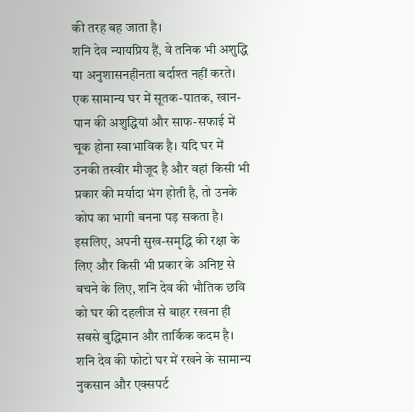की तरह बह जाता है।
शनि देव न्यायप्रिय हैं, वे तनिक भी अशुद्धि या अनुशासनहीनता बर्दाश्त नहीं करते। एक सामान्य घर में सूतक-पातक, खान-पान की अशुद्धियां और साफ-सफाई में चूक होना स्वाभाविक है। यदि घर में उनकी तस्वीर मौजूद है और वहां किसी भी प्रकार की मर्यादा भंग होती है, तो उनके कोप का भागी बनना पड़ सकता है। इसलिए, अपनी सुख-समृद्धि की रक्षा के लिए और किसी भी प्रकार के अनिष्ट से बचने के लिए, शनि देव की भौतिक छवि को घर की दहलीज से बाहर रखना ही सबसे बुद्धिमान और तार्किक कदम है।
शनि देव की फोटो घर में रखने के सामान्य नुकसान और एक्सपर्ट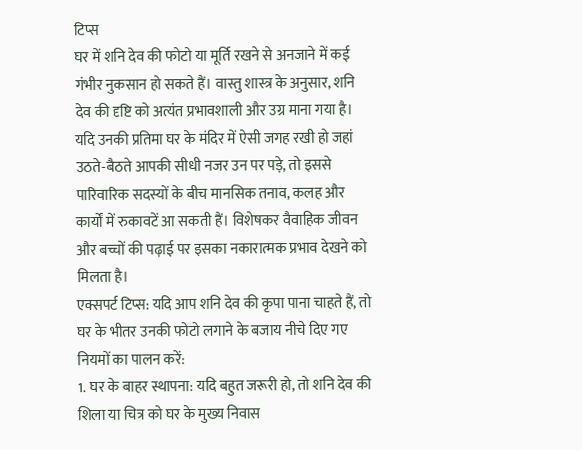टिप्स
घर में शनि देव की फोटो या मूर्ति रखने से अनजाने में कई गंभीर नुकसान हो सकते हैं। वास्तु शास्त्र के अनुसार, शनि देव की दृष्टि को अत्यंत प्रभावशाली और उग्र माना गया है। यदि उनकी प्रतिमा घर के मंदिर में ऐसी जगह रखी हो जहां उठते-बैठते आपकी सीधी नजर उन पर पड़े, तो इससे पारिवारिक सदस्यों के बीच मानसिक तनाव, कलह और कार्यों में रुकावटें आ सकती हैं। विशेषकर वैवाहिक जीवन और बच्चों की पढ़ाई पर इसका नकारात्मक प्रभाव देखने को मिलता है।
एक्सपर्ट टिप्स: यदि आप शनि देव की कृपा पाना चाहते हैं, तो घर के भीतर उनकी फोटो लगाने के बजाय नीचे दिए गए नियमों का पालन करें:
1. घर के बाहर स्थापना: यदि बहुत जरूरी हो, तो शनि देव की शिला या चित्र को घर के मुख्य निवास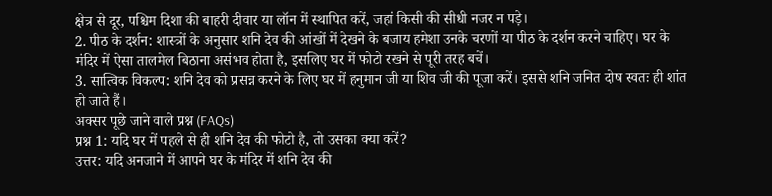क्षेत्र से दूर, पश्चिम दिशा की बाहरी दीवार या लॉन में स्थापित करें, जहां किसी की सीधी नजर न पड़े।
2. पीठ के दर्शन: शास्त्रों के अनुसार शनि देव की आंखों में देखने के बजाय हमेशा उनके चरणों या पीठ के दर्शन करने चाहिए। घर के मंदिर में ऐसा तालमेल बिठाना असंभव होता है, इसलिए घर में फोटो रखने से पूरी तरह बचें।
3. सात्विक विकल्प: शनि देव को प्रसन्न करने के लिए घर में हनुमान जी या शिव जी की पूजा करें। इससे शनि जनित दोष स्वतः ही शांत हो जाते हैं।
अक्सर पूछे जाने वाले प्रश्न (FAQs)
प्रश्न 1: यदि घर में पहले से ही शनि देव की फोटो है, तो उसका क्या करें?
उत्तर: यदि अनजाने में आपने घर के मंदिर में शनि देव की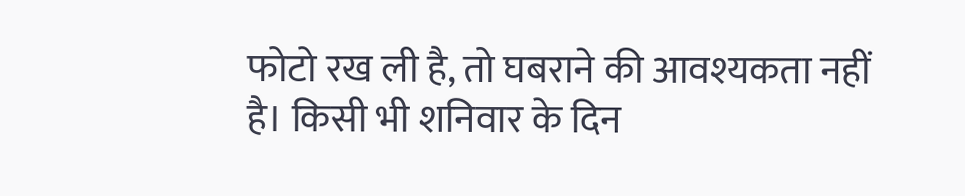फोटो रख ली है, तो घबराने की आवश्यकता नहीं है। किसी भी शनिवार के दिन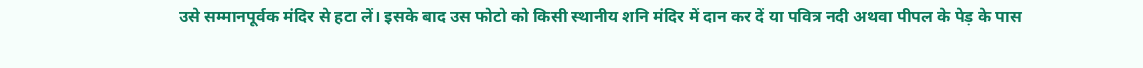उसे सम्मानपूर्वक मंदिर से हटा लें। इसके बाद उस फोटो को किसी स्थानीय शनि मंदिर में दान कर दें या पवित्र नदी अथवा पीपल के पेड़ के पास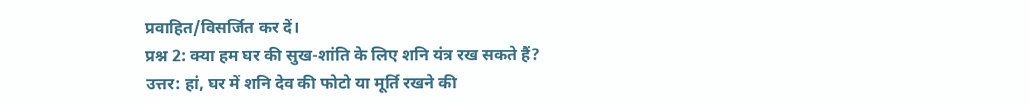प्रवाहित/विसर्जित कर दें।
प्रश्न 2: क्या हम घर की सुख-शांति के लिए शनि यंत्र रख सकते हैं?
उत्तर: हां, घर में शनि देव की फोटो या मूर्ति रखने की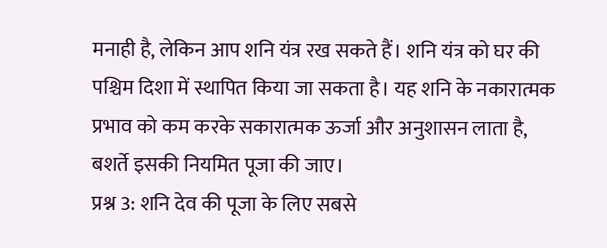मनाही है, लेकिन आप शनि यंत्र रख सकते हैं। शनि यंत्र को घर की पश्चिम दिशा में स्थापित किया जा सकता है। यह शनि के नकारात्मक प्रभाव को कम करके सकारात्मक ऊर्जा और अनुशासन लाता है, बशर्ते इसकी नियमित पूजा की जाए।
प्रश्न 3: शनि देव की पूजा के लिए सबसे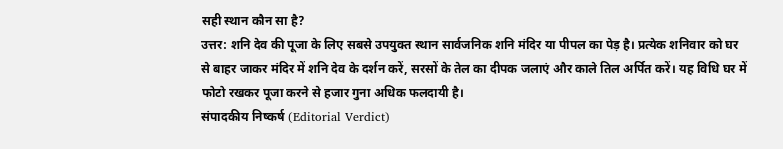सही स्थान कौन सा है?
उत्तर: शनि देव की पूजा के लिए सबसे उपयुक्त स्थान सार्वजनिक शनि मंदिर या पीपल का पेड़ है। प्रत्येक शनिवार को घर से बाहर जाकर मंदिर में शनि देव के दर्शन करें, सरसों के तेल का दीपक जलाएं और काले तिल अर्पित करें। यह विधि घर में फोटो रखकर पूजा करने से हजार गुना अधिक फलदायी है।
संपादकीय निष्कर्ष (Editorial Verdict)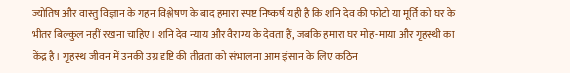ज्योतिष और वास्तु विज्ञान के गहन विश्लेषण के बाद हमारा स्पष्ट निष्कर्ष यही है कि शनि देव की फोटो या मूर्ति को घर के भीतर बिल्कुल नहीं रखना चाहिए। शनि देव न्याय और वैराग्य के देवता हैं, जबकि हमारा घर मोह-माया और गृहस्थी का केंद्र है। गृहस्थ जीवन में उनकी उग्र दृष्टि की तीव्रता को संभालना आम इंसान के लिए कठिन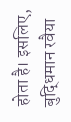होता है। इसलिए, बुद्धिमान रवैया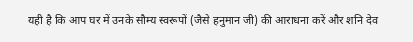यही है कि आप घर में उनके सौम्य स्वरूपों (जैसे हनुमान जी) की आराधना करें और शनि देव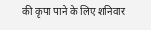की कृपा पाने के लिए शनिवार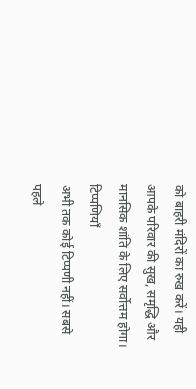को बाहरी मंदिरों का रुख करें। यही आपके परिवार की सुख, समृद्धि और मानसिक शांति के लिए सर्वोत्तम होगा।
टिप्पणियाँ
अभी तक कोई टिप्पणी नहीं। सबसे पहले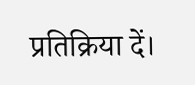प्रतिक्रिया दें।